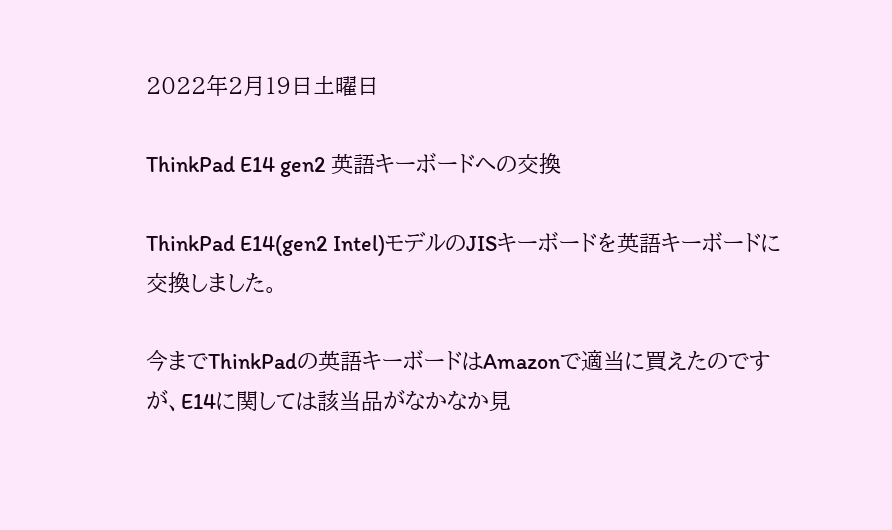2022年2月19日土曜日

ThinkPad E14 gen2 英語キーボードへの交換

ThinkPad E14(gen2 Intel)モデルのJISキーボードを英語キーボードに交換しました。

今までThinkPadの英語キーボードはAmazonで適当に買えたのですが、E14に関しては該当品がなかなか見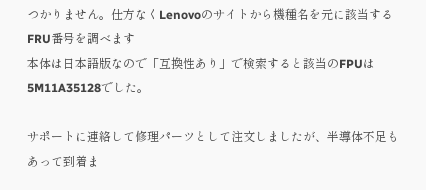つかりません。仕方なくLenovoのサイトから機種名を元に該当するFRU番号を調べます
本体は日本語版なので「互換性あり」で検索すると該当のFPUは5M11A35128でした。

サポートに連絡して修理パーツとして注文しましたが、半導体不足もあって到着ま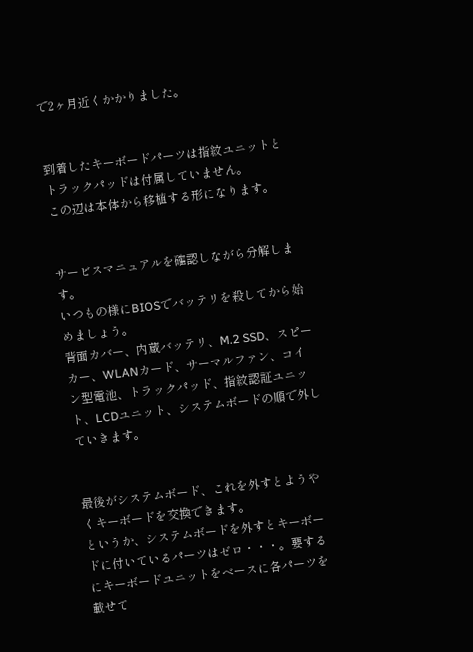で2ヶ月近くかかりました。


到着したキーボードパーツは指紋ユニットとトラックパッドは付属していません。
この辺は本体から移植する形になります。


サービスマニュアルを確認しながら分解します。
いつもの様にBIOSでバッテリを殺してから始めましょう。
背面カバー、内蔵バッテリ、M.2 SSD、スピーカー、WLANカード、サーマルファン、コイン型電池、トラックパッド、指紋認証ユニット、LCDユニット、システムボードの順で外していきます。


最後がシステムボード、これを外すとようやくキーボードを交換できます。
というか、システムボードを外すとキーボードに付いているパーツはゼロ・・・。要するにキーボードユニットをベースに各パーツを載せて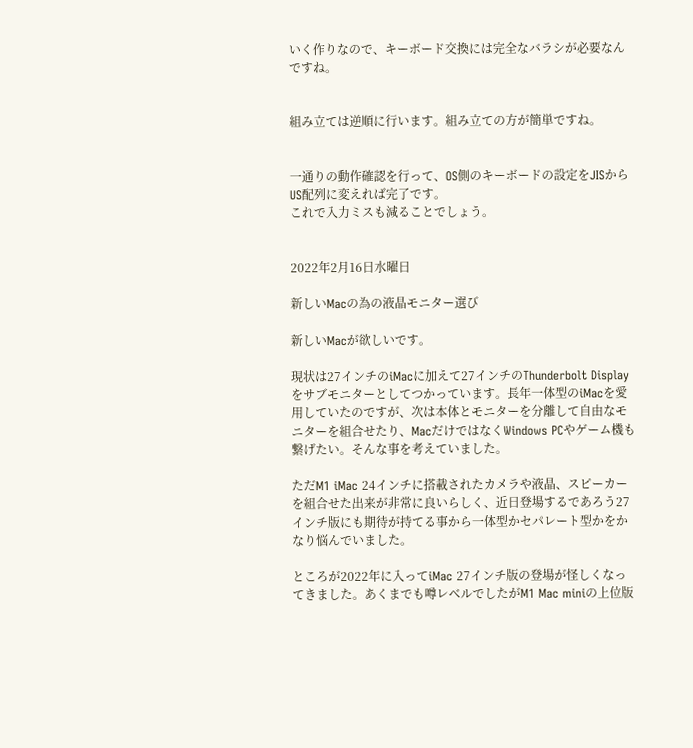いく作りなので、キーボード交換には完全なバラシが必要なんですね。


組み立ては逆順に行います。組み立ての方が簡単ですね。


一通りの動作確認を行って、OS側のキーボードの設定をJISからUS配列に変えれば完了です。
これで入力ミスも減ることでしょう。


2022年2月16日水曜日

新しいMacの為の液晶モニター選び

新しいMacが欲しいです。

現状は27インチのiMacに加えて27インチのThunderbolt Displayをサブモニターとしてつかっています。長年一体型のiMacを愛用していたのですが、次は本体とモニターを分離して自由なモニターを組合せたり、MacだけではなくWindows PCやゲーム機も繋げたい。そんな事を考えていました。

ただM1 iMac 24インチに搭載されたカメラや液晶、スピーカーを組合せた出来が非常に良いらしく、近日登場するであろう27インチ版にも期待が持てる事から一体型かセパレート型かをかなり悩んでいました。

ところが2022年に入ってiMac 27インチ版の登場が怪しくなってきました。あくまでも噂レベルでしたがM1 Mac miniの上位版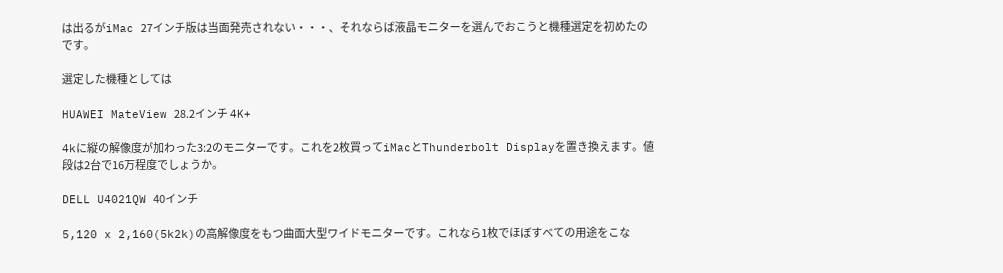は出るがiMac 27インチ版は当面発売されない・・・、それならば液晶モニターを選んでおこうと機種選定を初めたのです。

選定した機種としては

HUAWEI MateView 28.2インチ 4K+

4kに縦の解像度が加わった3:2のモニターです。これを2枚買ってiMacとThunderbolt Displayを置き換えます。値段は2台で16万程度でしょうか。

DELL U4021QW 40インチ

5,120 x 2,160(5k2k)の高解像度をもつ曲面大型ワイドモニターです。これなら1枚でほぼすべての用途をこな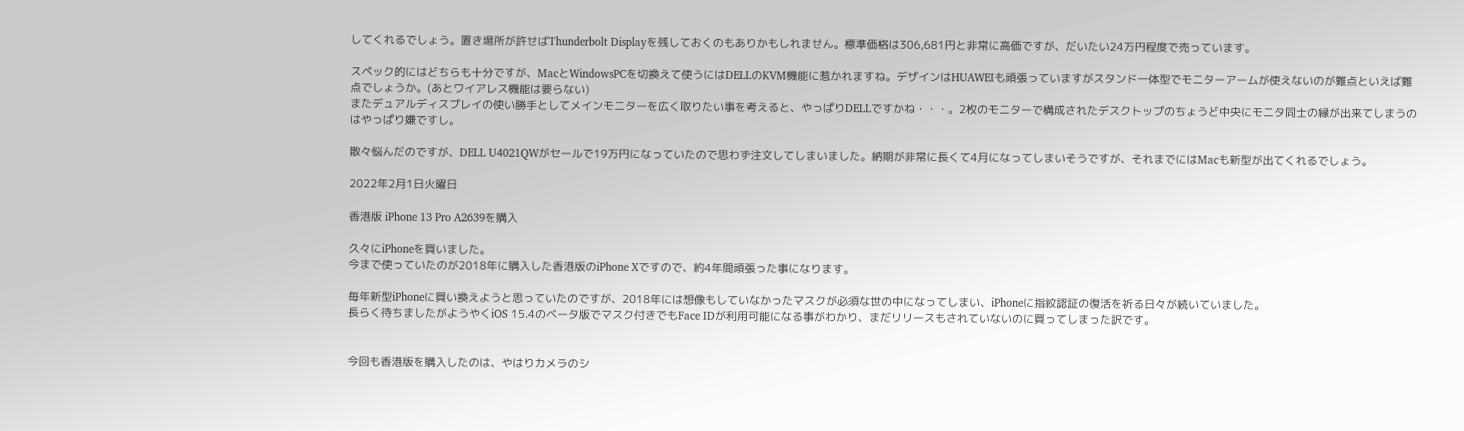してくれるでしょう。置き場所が許せばThunderbolt Displayを残しておくのもありかもしれません。標準価格は306,681円と非常に高価ですが、だいたい24万円程度で売っています。

スペック的にはどちらも十分ですが、MacとWindowsPCを切換えて使うにはDELLのKVM機能に惹かれますね。デザインはHUAWEIも頑張っていますがスタンド一体型でモニターアームが使えないのが難点といえば難点でしょうか。(あとワイアレス機能は要らない)
またデュアルディスプレイの使い勝手としてメインモニターを広く取りたい事を考えると、やっぱりDELLですかね・・・。2枚のモニターで構成されたデスクトップのちょうど中央にモニタ同士の縁が出来てしまうのはやっぱり嫌ですし。

散々悩んだのですが、DELL U4021QWがセールで19万円になっていたので思わず注文してしまいました。納期が非常に長くて4月になってしまいそうですが、それまでにはMacも新型が出てくれるでしょう。

2022年2月1日火曜日

香港版 iPhone 13 Pro A2639を購入

久々にiPhoneを買いました。
今まで使っていたのが2018年に購入した香港版のiPhone Xですので、約4年間頑張った事になります。

毎年新型iPhoneに買い換えようと思っていたのですが、2018年には想像もしていなかったマスクが必須な世の中になってしまい、iPhoneに指紋認証の復活を祈る日々が続いていました。
長らく待ちましたがようやくiOS 15.4のベータ版でマスク付きでもFace IDが利用可能になる事がわかり、まだリリースもされていないのに買ってしまった訳です。


今回も香港版を購入したのは、やはりカメラのシ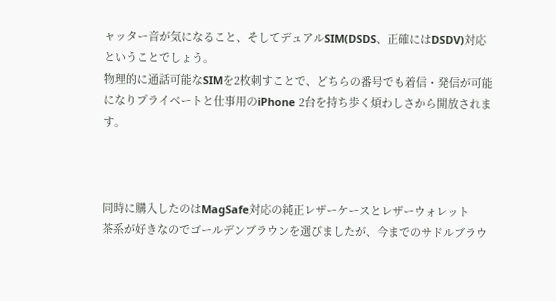ャッター音が気になること、そしてデュアルSIM(DSDS、正確にはDSDV)対応ということでしょう。
物理的に通話可能なSIMを2枚刺すことで、どちらの番号でも着信・発信が可能になりプライベートと仕事用のiPhone 2台を持ち歩く煩わしさから開放されます。



同時に購入したのはMagSafe対応の純正レザーケースとレザーウォレット
茶系が好きなのでゴールデンブラウンを選びましたが、今までのサドルブラウ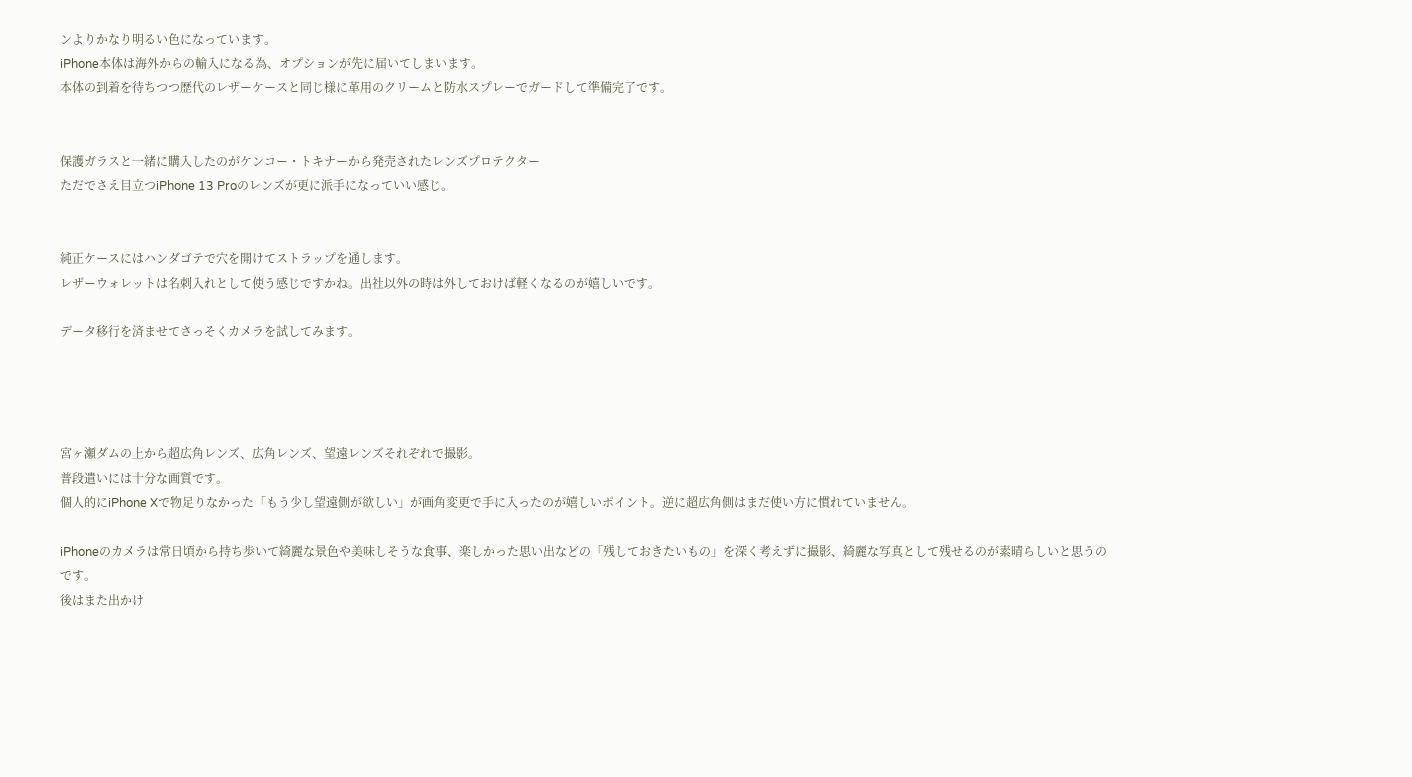ンよりかなり明るい色になっています。
iPhone本体は海外からの輸入になる為、オプションが先に届いてしまいます。
本体の到着を待ちつつ歴代のレザーケースと同じ様に革用のクリームと防水スプレーでガードして準備完了です。


保護ガラスと一緒に購入したのがケンコー・トキナーから発売されたレンズプロテクター
ただでさえ目立つiPhone 13 Proのレンズが更に派手になっていい感じ。


純正ケースにはハンダゴテで穴を開けてストラップを通します。
レザーウォレットは名刺入れとして使う感じですかね。出社以外の時は外しておけば軽くなるのが嬉しいです。

データ移行を済ませてさっそくカメラを試してみます。




宮ヶ瀬ダムの上から超広角レンズ、広角レンズ、望遠レンズそれぞれで撮影。
普段遣いには十分な画質です。
個人的にiPhone Xで物足りなかった「もう少し望遠側が欲しい」が画角変更で手に入ったのが嬉しいポイント。逆に超広角側はまだ使い方に慣れていません。

iPhoneのカメラは常日頃から持ち歩いて綺麗な景色や美味しそうな食事、楽しかった思い出などの「残しておきたいもの」を深く考えずに撮影、綺麗な写真として残せるのが素晴らしいと思うのです。
後はまた出かけ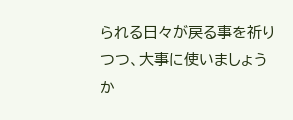られる日々が戻る事を祈りつつ、大事に使いましょうか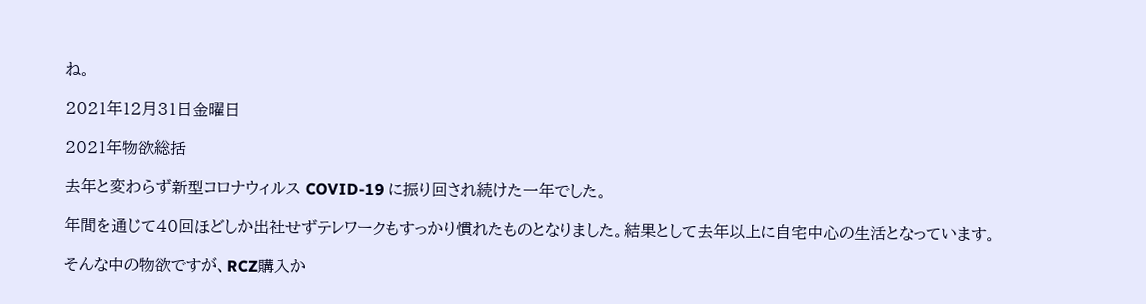ね。

2021年12月31日金曜日

2021年物欲総括

去年と変わらず新型コロナウィルス COVID-19 に振り回され続けた一年でした。

年間を通じて40回ほどしか出社せずテレワークもすっかり慣れたものとなりました。結果として去年以上に自宅中心の生活となっています。

そんな中の物欲ですが、RCZ購入か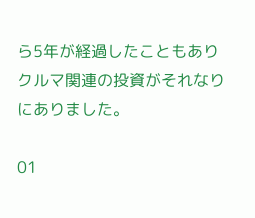ら5年が経過したこともありクルマ関連の投資がそれなりにありました。

01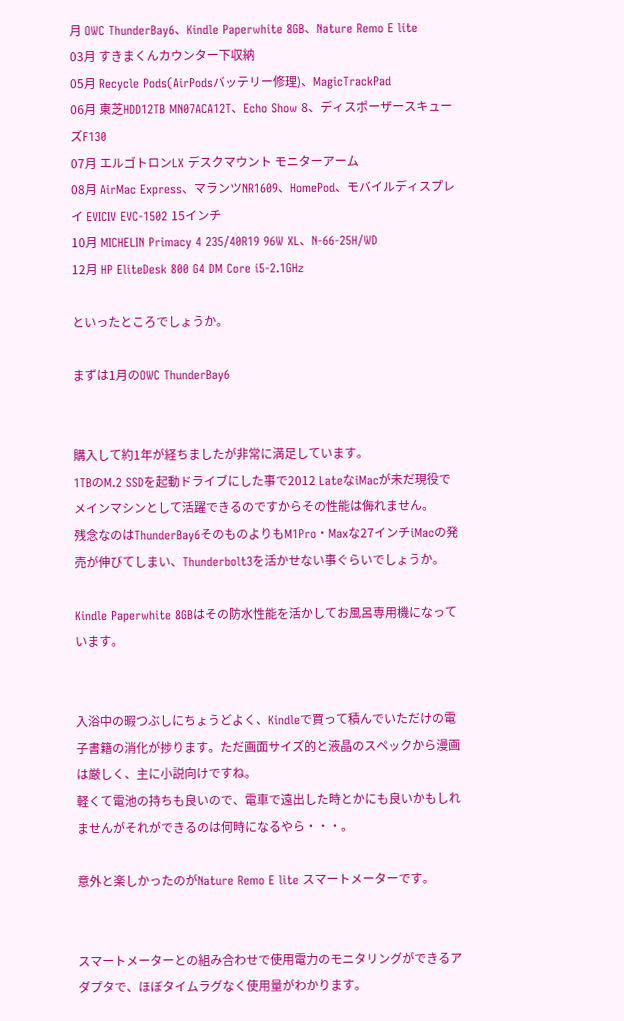月 OWC ThunderBay6、Kindle Paperwhite 8GB、Nature Remo E lite
03月 すきまくんカウンター下収納
05月 Recycle Pods(AirPodsバッテリー修理)、MagicTrackPad
06月 東芝HDD12TB MN07ACA12T、Echo Show 8、ディスポーザースキューズF130
07月 エルゴトロンLX デスクマウント モニターアーム
08月 AirMac Express、マランツNR1609、HomePod、モバイルディスプレイ EVICIV EVC-1502 15インチ
10月 MICHELIN Primacy 4 235/40R19 96W XL、N-66-25H/WD
12月 HP EliteDesk 800 G4 DM Core i5-2.1GHz

といったところでしょうか。

まずは1月のOWC ThunderBay6


購入して約1年が経ちましたが非常に満足しています。
1TBのM.2 SSDを起動ドライブにした事で2012 LateなiMacが未だ現役でメインマシンとして活躍できるのですからその性能は侮れません。
残念なのはThunderBay6そのものよりもM1Pro・Maxな27インチiMacの発売が伸びてしまい、Thunderbolt3を活かせない事ぐらいでしょうか。

Kindle Paperwhite 8GBはその防水性能を活かしてお風呂専用機になっています。


入浴中の暇つぶしにちょうどよく、Kindleで買って積んでいただけの電子書籍の消化が捗ります。ただ画面サイズ的と液晶のスペックから漫画は厳しく、主に小説向けですね。
軽くて電池の持ちも良いので、電車で遠出した時とかにも良いかもしれませんがそれができるのは何時になるやら・・・。

意外と楽しかったのがNature Remo E lite スマートメーターです。


スマートメーターとの組み合わせで使用電力のモニタリングができるアダプタで、ほぼタイムラグなく使用量がわかります。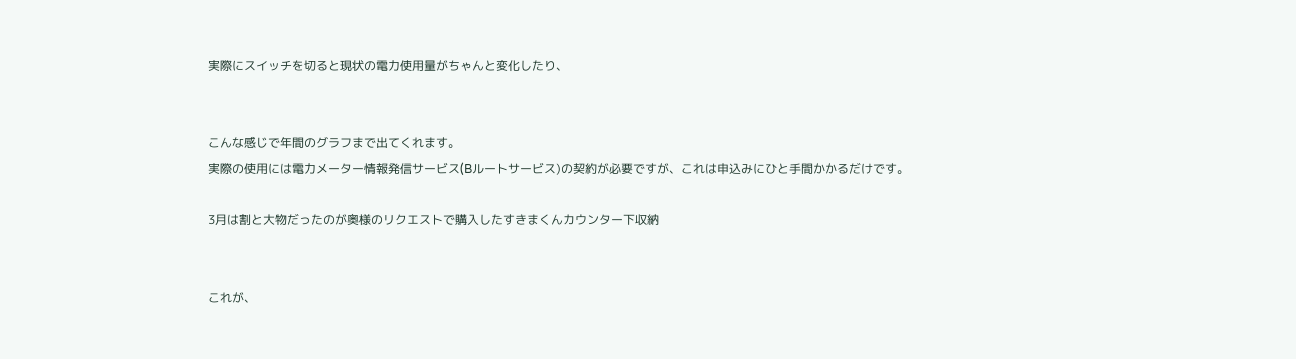実際にスイッチを切ると現状の電力使用量がちゃんと変化したり、


こんな感じで年間のグラフまで出てくれます。
実際の使用には電力メーター情報発信サービス(Bルートサービス)の契約が必要ですが、これは申込みにひと手間かかるだけです。

3月は割と大物だったのが奥様のリクエストで購入したすきまくんカウンター下収納


これが、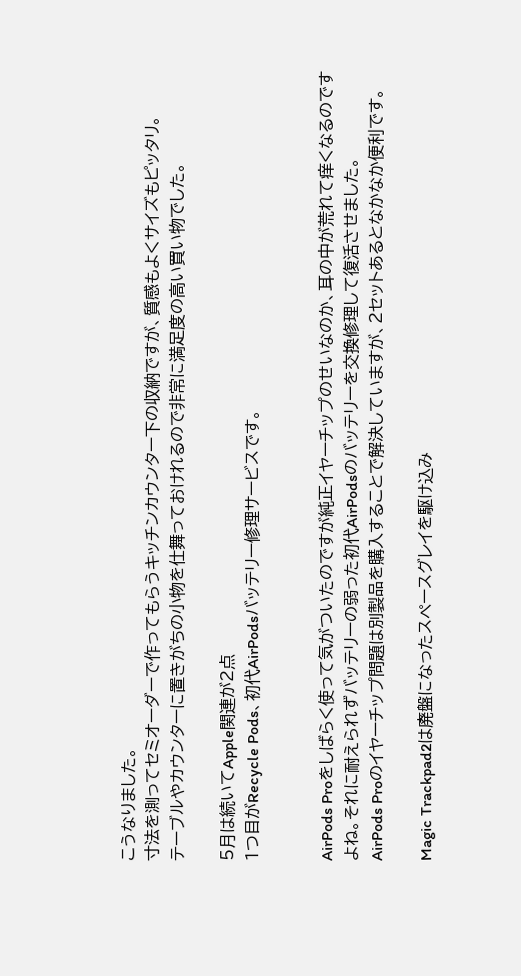こうなりました。
寸法を測ってセミオーダーで作ってもらうキッチンカウンター下の収納ですが、質感もよくサイズもピッタリ。
テーブルやカウンターに置きがちの小物を仕舞っておけれるので非常に満足度の高い買い物でした。

5月は続いてApple関連が2点
1つ目がRecycle Pods、初代AirPodsバッテリー修理サービスです。


AirPods Proをしばらく使って気がついたのですが純正イヤーチップのせいなのか、耳の中が荒れて痒くなるのですよね。それに耐えられずバッテリーの弱った初代AirPodsのバッテリーを交換修理して復活させました。
AirPods Proのイヤーチップ問題は別製品を購入することで解決していますが、2セットあるとなかなか便利です。

Magic Trackpad2は廃盤になったスペースグレイを駆け込み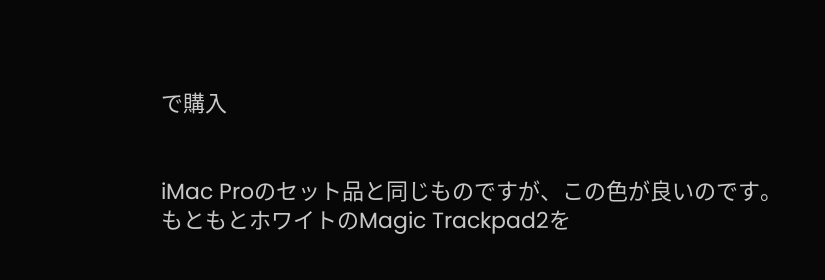で購入


iMac Proのセット品と同じものですが、この色が良いのです。
もともとホワイトのMagic Trackpad2を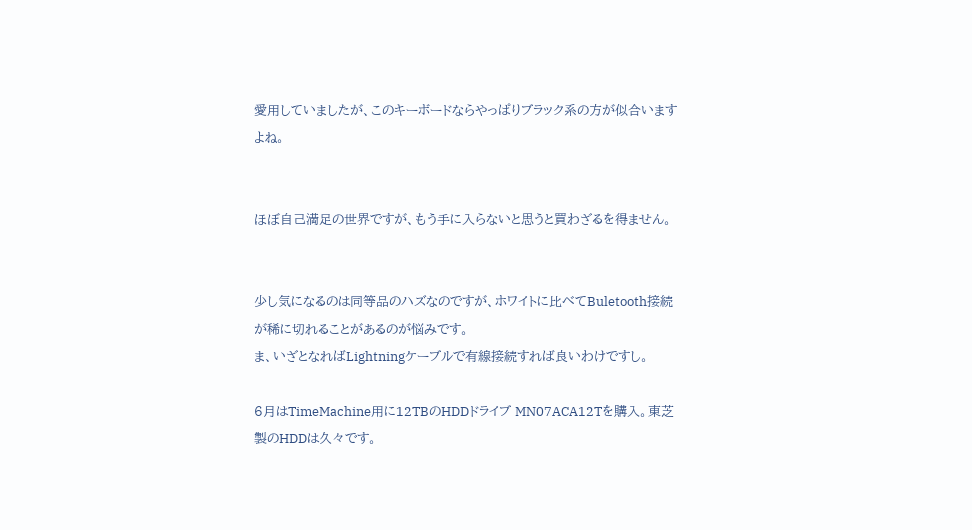愛用していましたが、このキーボードならやっぱりブラック系の方が似合いますよね。


ほぼ自己満足の世界ですが、もう手に入らないと思うと買わざるを得ません。


少し気になるのは同等品のハズなのですが、ホワイトに比べてBuletooth接続が稀に切れることがあるのが悩みです。
ま、いざとなればLightningケーブルで有線接続すれば良いわけですし。

6月はTimeMachine用に12TBのHDDドライブ MN07ACA12Tを購入。東芝製のHDDは久々です。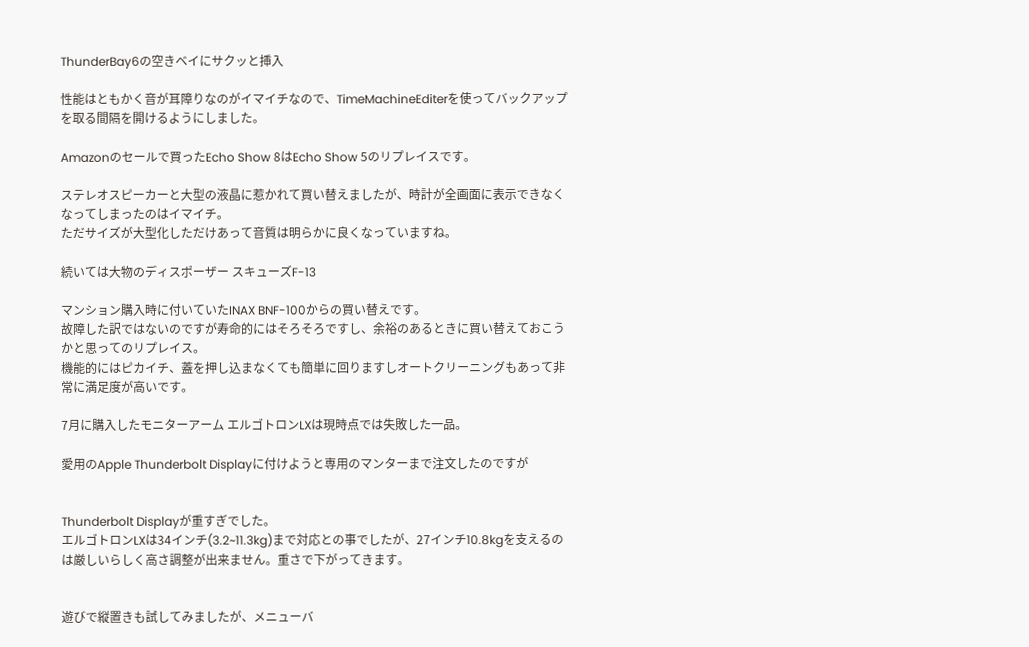ThunderBay6の空きベイにサクッと挿入

性能はともかく音が耳障りなのがイマイチなので、TimeMachineEditerを使ってバックアップを取る間隔を開けるようにしました。

Amazonのセールで買ったEcho Show 8はEcho Show 5のリプレイスです。

ステレオスピーカーと大型の液晶に惹かれて買い替えましたが、時計が全画面に表示できなくなってしまったのはイマイチ。
ただサイズが大型化しただけあって音質は明らかに良くなっていますね。

続いては大物のディスポーザー スキューズF-13

マンション購入時に付いていたINAX BNF-100からの買い替えです。
故障した訳ではないのですが寿命的にはそろそろですし、余裕のあるときに買い替えておこうかと思ってのリプレイス。
機能的にはピカイチ、蓋を押し込まなくても簡単に回りますしオートクリーニングもあって非常に満足度が高いです。

7月に購入したモニターアーム エルゴトロンLXは現時点では失敗した一品。

愛用のApple Thunderbolt Displayに付けようと専用のマンターまで注文したのですが


Thunderbolt Displayが重すぎでした。
エルゴトロンLXは34インチ(3.2~11.3kg)まで対応との事でしたが、27インチ10.8kgを支えるのは厳しいらしく高さ調整が出来ません。重さで下がってきます。


遊びで縦置きも試してみましたが、メニューバ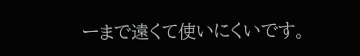ーまで遠くて使いにくいです。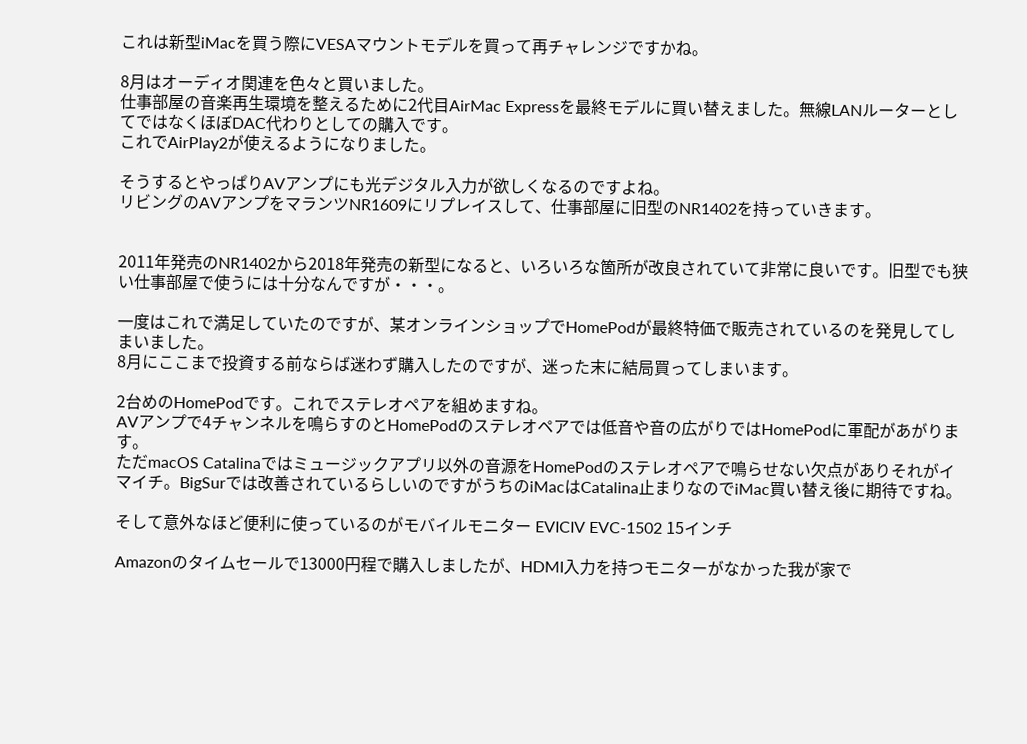これは新型iMacを買う際にVESAマウントモデルを買って再チャレンジですかね。

8月はオーディオ関連を色々と買いました。
仕事部屋の音楽再生環境を整えるために2代目AirMac Expressを最終モデルに買い替えました。無線LANルーターとしてではなくほぼDAC代わりとしての購入です。
これでAirPlay2が使えるようになりました。

そうするとやっぱりAVアンプにも光デジタル入力が欲しくなるのですよね。
リビングのAVアンプをマランツNR1609にリプレイスして、仕事部屋に旧型のNR1402を持っていきます。


2011年発売のNR1402から2018年発売の新型になると、いろいろな箇所が改良されていて非常に良いです。旧型でも狭い仕事部屋で使うには十分なんですが・・・。

一度はこれで満足していたのですが、某オンラインショップでHomePodが最終特価で販売されているのを発見してしまいました。
8月にここまで投資する前ならば迷わず購入したのですが、迷った末に結局買ってしまいます。

2台めのHomePodです。これでステレオペアを組めますね。
AVアンプで4チャンネルを鳴らすのとHomePodのステレオペアでは低音や音の広がりではHomePodに軍配があがります。
ただmacOS Catalinaではミュージックアプリ以外の音源をHomePodのステレオペアで鳴らせない欠点がありそれがイマイチ。BigSurでは改善されているらしいのですがうちのiMacはCatalina止まりなのでiMac買い替え後に期待ですね。

そして意外なほど便利に使っているのがモバイルモニター EVICIV EVC-1502 15インチ

Amazonのタイムセールで13000円程で購入しましたが、HDMI入力を持つモニターがなかった我が家で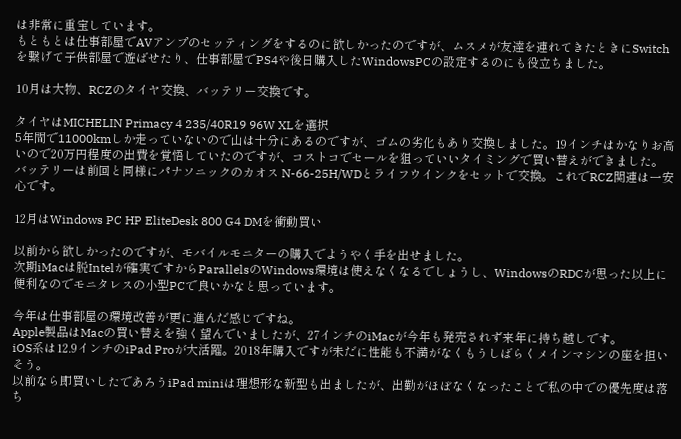は非常に重宝しています。
もともとは仕事部屋でAVアンプのセッティングをするのに欲しかったのですが、ムスメが友達を連れてきたときにSwitchを繋げて子供部屋で遊ばせたり、仕事部屋でPS4や後日購入したWindowsPCの設定するのにも役立ちました。

10月は大物、RCZのタイヤ交換、バッテリー交換です。

タイヤはMICHELIN Primacy 4 235/40R19 96W XLを選択
5年間で11000kmしか走っていないので山は十分にあるのですが、ゴムの劣化もあり交換しました。19インチはかなりお高いので20万円程度の出費を覚悟していたのですが、コストコでセールを狙っていいタイミングで買い替えができました。
バッテリーは前回と同様にパナソニックのカオス N-66-25H/WDとライフウインクをセットで交換。これでRCZ関連は一安心です。

12月はWindows PC HP EliteDesk 800 G4 DMを衝動買い

以前から欲しかったのですが、モバイルモニターの購入でようやく手を出せました。
次期iMacは脱Intelが確実ですからParallelsのWindows環境は使えなくなるでしょうし、WindowsのRDCが思った以上に便利なのでモニタレスの小型PCで良いかなと思っています。

今年は仕事部屋の環境改善が更に進んだ感じですね。
Apple製品はMacの買い替えを強く望んでいましたが、27インチのiMacが今年も発売されず来年に持ち越しです。
iOS系は12.9インチのiPad Proが大活躍。2018年購入ですが未だに性能も不満がなくもうしばらくメインマシンの座を担いそう。
以前なら即買いしたであろうiPad miniは理想形な新型も出ましたが、出勤がほぼなくなったことで私の中での優先度は落ち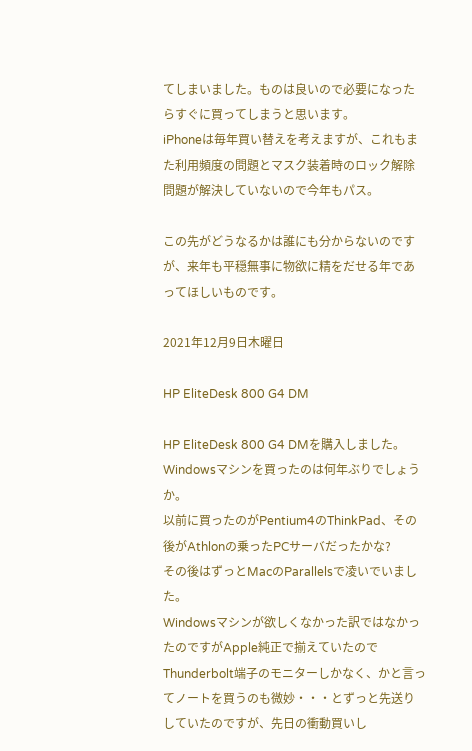てしまいました。ものは良いので必要になったらすぐに買ってしまうと思います。
iPhoneは毎年買い替えを考えますが、これもまた利用頻度の問題とマスク装着時のロック解除問題が解決していないので今年もパス。

この先がどうなるかは誰にも分からないのですが、来年も平穏無事に物欲に精をだせる年であってほしいものです。

2021年12月9日木曜日

HP EliteDesk 800 G4 DM

HP EliteDesk 800 G4 DMを購入しました。
Windowsマシンを買ったのは何年ぶりでしょうか。
以前に買ったのがPentium4のThinkPad、その後がAthlonの乗ったPCサーバだったかな?
その後はずっとMacのParallelsで凌いでいました。
Windowsマシンが欲しくなかった訳ではなかったのですがApple純正で揃えていたのでThunderbolt端子のモニターしかなく、かと言ってノートを買うのも微妙・・・とずっと先送りしていたのですが、先日の衝動買いし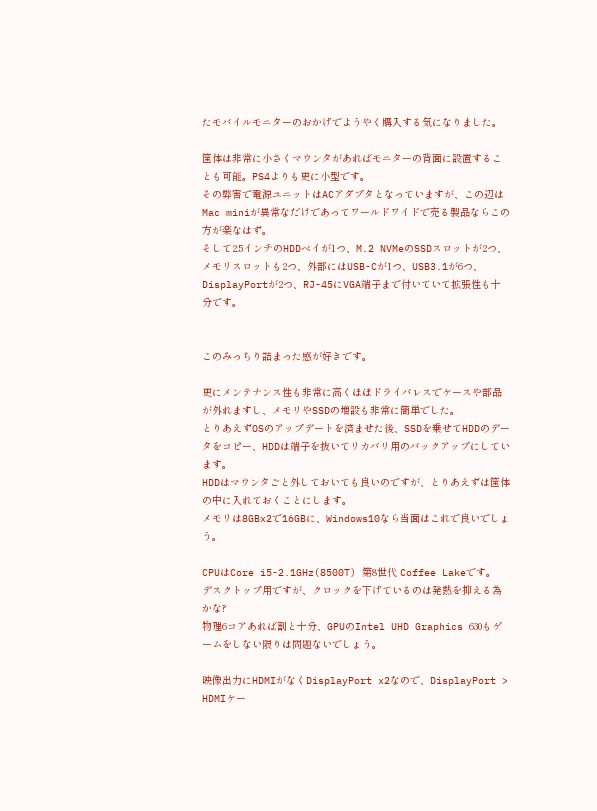たモバイルモニターのおかげでようやく購入する気になりました。

筐体は非常に小さくマウンタがあればモニターの背面に設置することも可能。PS4よりも更に小型です。
その弊害で電源ユニットはACアダプタとなっていますが、この辺はMac miniが異常なだけであってワールドワイドで売る製品ならこの方が楽なはず。
そして2.5インチのHDDベイが1つ、M.2 NVMeのSSDスロットが2つ、メモリスロットも2つ、外部にはUSB-Cが1つ、USB3.1が6つ、DisplayPortが2つ、RJ-45にVGA端子まで付いていて拡張性も十分です。


このみっちり詰まった感が好きです。

更にメンテナンス性も非常に高くほぼドライバレスでケースや部品が外れますし、メモリやSSDの増設も非常に簡単でした。
とりあえずOSのアップデートを済ませた後、SSDを乗せてHDDのデータをコピー、HDDは端子を抜いてリカバリ用のバックアップにしています。
HDDはマウンタごと外しておいても良いのですが、とりあえずは筐体の中に入れておくことにします。
メモリは8GBx2で16GBに、Windows10なら当面はこれで良いでしょう。

CPUはCore i5-2.1GHz(8500T) 第8世代 Coffee Lakeです。
デスクトップ用ですが、クロックを下げているのは発熱を抑える為かな?
物理6コアあれば割と十分、GPUのIntel UHD Graphics 630もゲームをしない限りは問題ないでしょう。

映像出力にHDMIがなくDisplayPort x2なので、DisplayPort > HDMIケー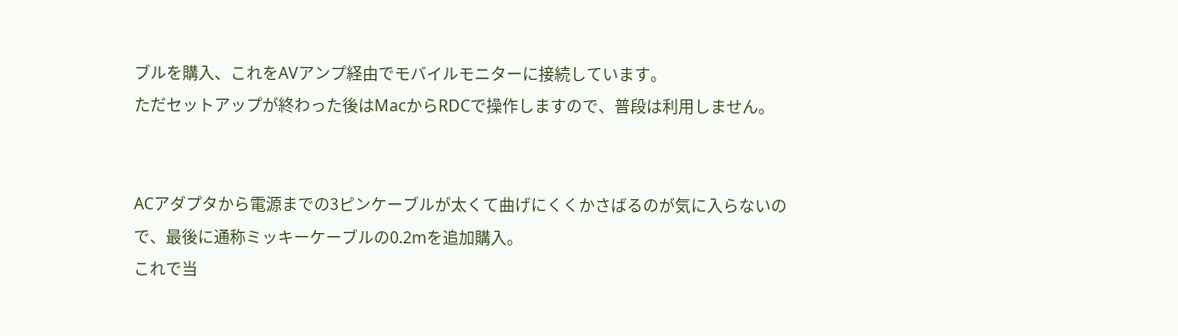ブルを購入、これをAVアンプ経由でモバイルモニターに接続しています。
ただセットアップが終わった後はMacからRDCで操作しますので、普段は利用しません。


ACアダプタから電源までの3ピンケーブルが太くて曲げにくくかさばるのが気に入らないので、最後に通称ミッキーケーブルの0.2mを追加購入。
これで当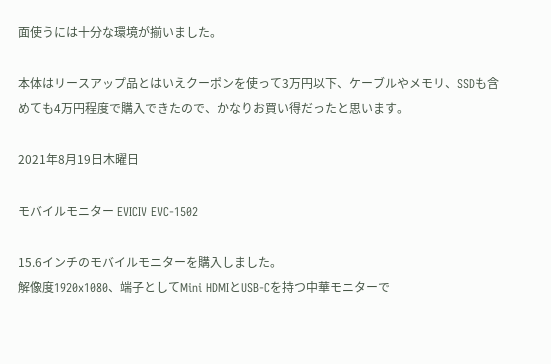面使うには十分な環境が揃いました。

本体はリースアップ品とはいえクーポンを使って3万円以下、ケーブルやメモリ、SSDも含めても4万円程度で購入できたので、かなりお買い得だったと思います。

2021年8月19日木曜日

モバイルモニター EVICIV EVC-1502

15.6インチのモバイルモニターを購入しました。
解像度1920x1080、端子としてMini HDMIとUSB-Cを持つ中華モニターで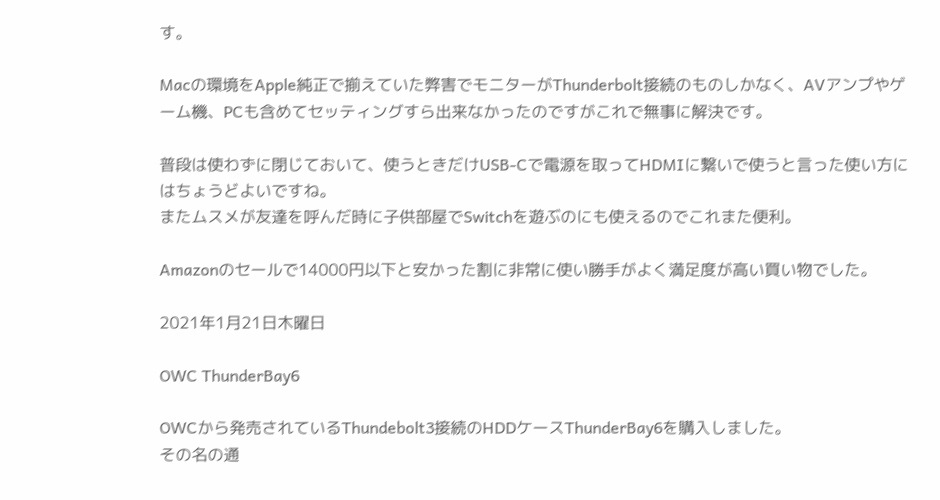す。

Macの環境をApple純正で揃えていた弊害でモニターがThunderbolt接続のものしかなく、AVアンプやゲーム機、PCも含めてセッティングすら出来なかったのですがこれで無事に解決です。

普段は使わずに閉じておいて、使うときだけUSB-Cで電源を取ってHDMIに繋いで使うと言った使い方にはちょうどよいですね。
またムスメが友達を呼んだ時に子供部屋でSwitchを遊ぶのにも使えるのでこれまた便利。

Amazonのセールで14000円以下と安かった割に非常に使い勝手がよく満足度が高い買い物でした。

2021年1月21日木曜日

OWC ThunderBay6

OWCから発売されているThundebolt3接続のHDDケースThunderBay6を購入しました。
その名の通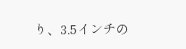り、3.5インチの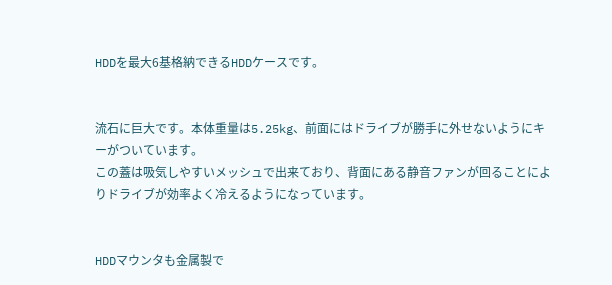HDDを最大6基格納できるHDDケースです。


流石に巨大です。本体重量は5.25kg、前面にはドライブが勝手に外せないようにキーがついています。
この蓋は吸気しやすいメッシュで出来ており、背面にある静音ファンが回ることによりドライブが効率よく冷えるようになっています。


HDDマウンタも金属製で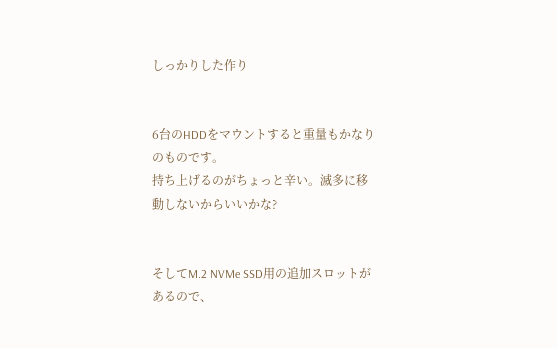しっかりした作り


6台のHDDをマウントすると重量もかなりのものです。
持ち上げるのがちょっと辛い。滅多に移動しないからいいかな?


そしてM.2 NVMe SSD用の追加スロットがあるので、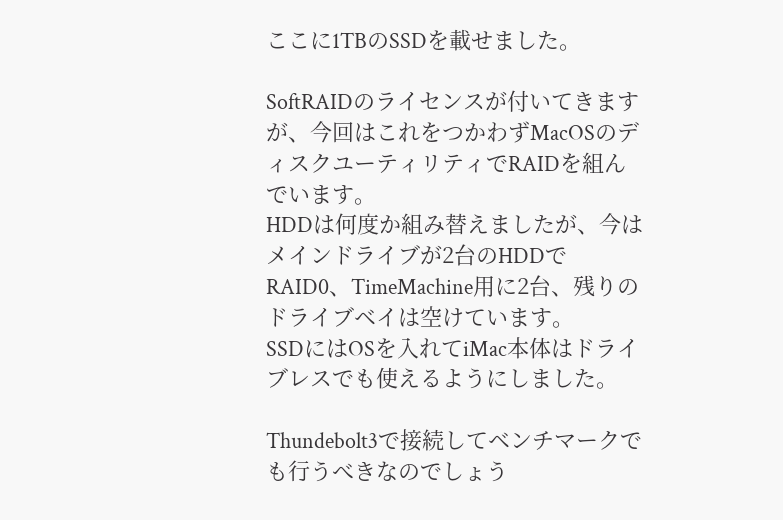ここに1TBのSSDを載せました。

SoftRAIDのライセンスが付いてきますが、今回はこれをつかわずMacOSのディスクユーティリティでRAIDを組んでいます。
HDDは何度か組み替えましたが、今はメインドライブが2台のHDDでRAID0、TimeMachine用に2台、残りのドライブベイは空けています。
SSDにはOSを入れてiMac本体はドライブレスでも使えるようにしました。

Thundebolt3で接続してベンチマークでも行うべきなのでしょう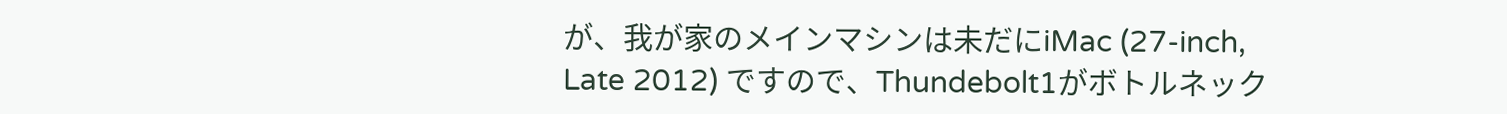が、我が家のメインマシンは未だにiMac (27-inch, Late 2012) ですので、Thundebolt1がボトルネック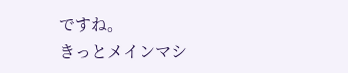ですね。
きっとメインマシ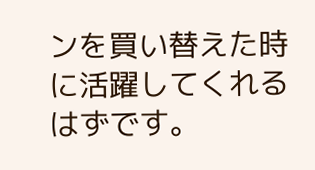ンを買い替えた時に活躍してくれるはずです。